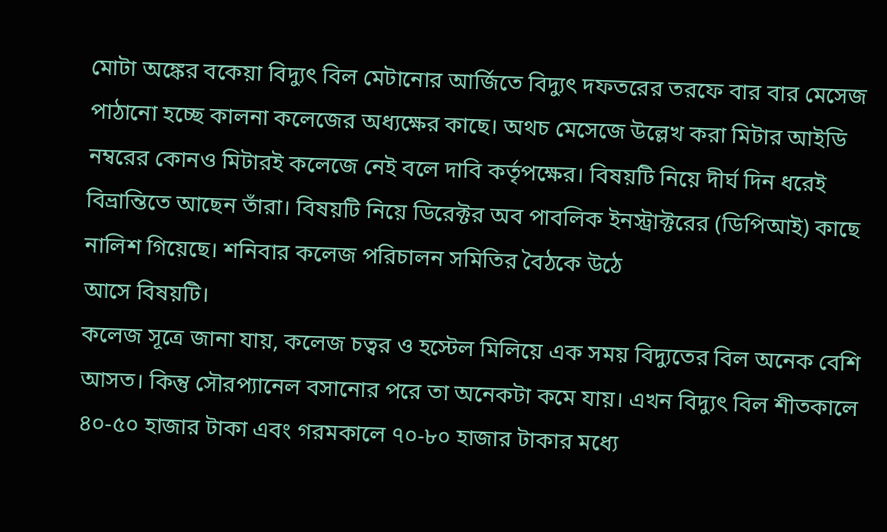মোটা অঙ্কের বকেয়া বিদ্যুৎ বিল মেটানোর আর্জিতে বিদ্যুৎ দফতরের তরফে বার বার মেসেজ পাঠানো হচ্ছে কালনা কলেজের অধ্যক্ষের কাছে। অথচ মেসেজে উল্লেখ করা মিটার আইডি নম্বরের কোনও মিটারই কলেজে নেই বলে দাবি কর্তৃপক্ষের। বিষয়টি নিয়ে দীর্ঘ দিন ধরেই বিভ্রান্তিতে আছেন তাঁরা। বিষয়টি নিয়ে ডিরেক্টর অব পাবলিক ইনস্ট্রাক্টরের (ডিপিআই) কাছে নালিশ গিয়েছে। শনিবার কলেজ পরিচালন সমিতির বৈঠকে উঠে
আসে বিষয়টি।
কলেজ সূত্রে জানা যায়, কলেজ চত্বর ও হস্টেল মিলিয়ে এক সময় বিদ্যুতের বিল অনেক বেশি আসত। কিন্তু সৌরপ্যানেল বসানোর পরে তা অনেকটা কমে যায়। এখন বিদ্যুৎ বিল শীতকালে ৪০-৫০ হাজার টাকা এবং গরমকালে ৭০-৮০ হাজার টাকার মধ্যে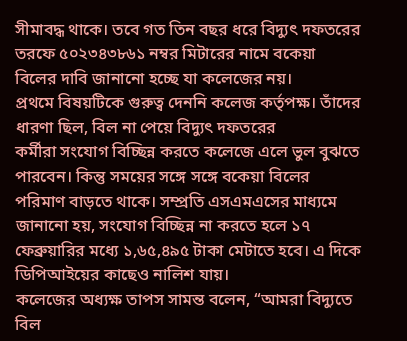সীমাবদ্ধ থাকে। তবে গত তিন বছর ধরে বিদ্যুৎ দফতরের তরফে ৫০২৩৪৩৮৬১ নম্বর মিটারের নামে বকেয়া বিলের দাবি জানানো হচ্ছে যা কলেজের নয়।
প্রথমে বিষয়টিকে গুরুত্ব দেননি কলেজ কর্তৃপক্ষ। তাঁদের ধারণা ছিল, বিল না পেয়ে বিদ্যুৎ দফতরের
কর্মীরা সংযোগ বিচ্ছিন্ন করতে কলেজে এলে ভুল বুঝতে পারবেন। কিন্তু সময়ের সঙ্গে সঙ্গে বকেয়া বিলের পরিমাণ বাড়তে থাকে। সম্প্রতি এসএমএসের মাধ্যমে জানানো হয়, সংযোগ বিচ্ছিন্ন না করতে হলে ১৭ ফেব্রুয়ারির মধ্যে ১,৬৫,৪৯৫ টাকা মেটাতে হবে। এ দিকে ডিপিআইয়ের কাছেও নালিশ যায়।
কলেজের অধ্যক্ষ তাপস সামন্ত বলেন, “আমরা বিদ্যুতে বিল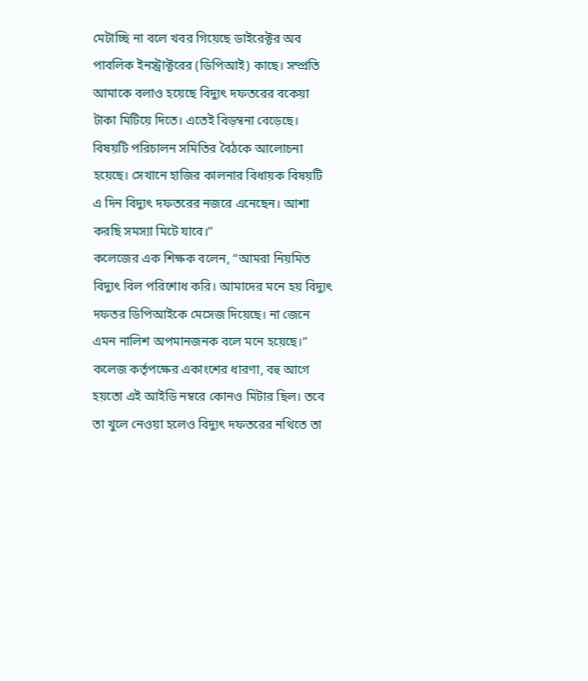মেটাচ্ছি না বলে খবর গিয়েছে ডাইরেক্টর অব পাবলিক ইনস্ট্রাক্টরের (ডিপিআই) কাছে। সম্প্রতি আমাকে বলাও হয়েছে বিদ্যুৎ দফতরের বকেয়া টাকা মিটিয়ে দিতে। এতেই বিড়ম্বনা বেড়েছে। বিষয়টি পরিচালন সমিতির বৈঠকে আলোচনা হয়েছে। সেখানে হাজির কালনার বিধায়ক বিষয়টি এ দিন বিদ্যুৎ দফতরের নজরে এনেছেন। আশা করছি সমস্যা মিটে যাবে।”
কলেজের এক শিক্ষক বলেন, “আমরা নিয়মিত বিদ্যুৎ বিল পরিশোধ করি। আমাদের মনে হয় বিদ্যুৎ দফতর ডিপিআইকে মেসেজ দিয়েছে। না জেনে এমন নালিশ অপমানজনক বলে মনে হয়েছে।” কলেজ কর্তৃপক্ষের একাংশের ধারণা, বহু আগে হয়তো এই আইডি নম্বরে কোনও মিটার ছিল। তবে তা খুলে নেওয়া হলেও বিদ্যুৎ দফতরের নথিতে তা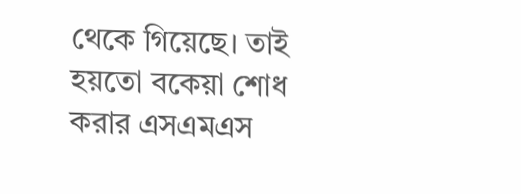থেকে গিয়েছে। তাই হয়তো বকেয়া শোধ করার এসএমএস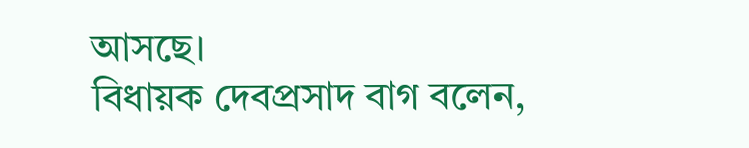আসছে।
বিধায়ক দেবপ্রসাদ বাগ বলেন,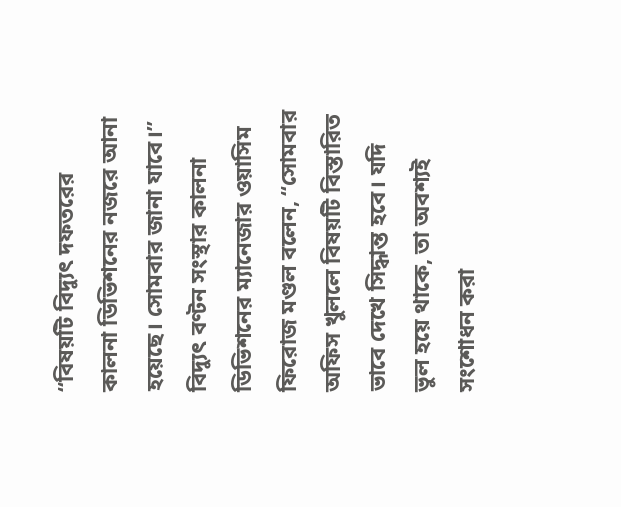“বিষয়টি বিদ্যুৎ দফতরের কালনা ডিভিশনের নজরে আনা হয়েছে। সোমবার জানা যাবে।” বিদ্যুৎ বণ্টন সংস্থার কালনা ডিভিশনের ম্যানেজার ওয়াসিম ফিরোজ মণ্ডল বলেন, “সোমবার অফিস খুললে বিষয়টি বিস্তারিত ভাবে দেখে সিদ্ধান্ত হবে। যদি ভুল হয়ে থাকে, তা অবশ্যই সংশোধন করা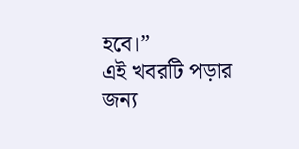হবে।”
এই খবরটি পড়ার জন্য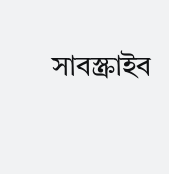সাবস্ক্রাইব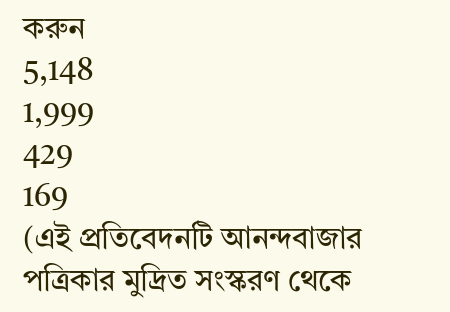করুন
5,148
1,999
429
169
(এই প্রতিবেদনটি আনন্দবাজার পত্রিকার মুদ্রিত সংস্করণ থেকে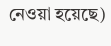নেওয়া হয়েছে)